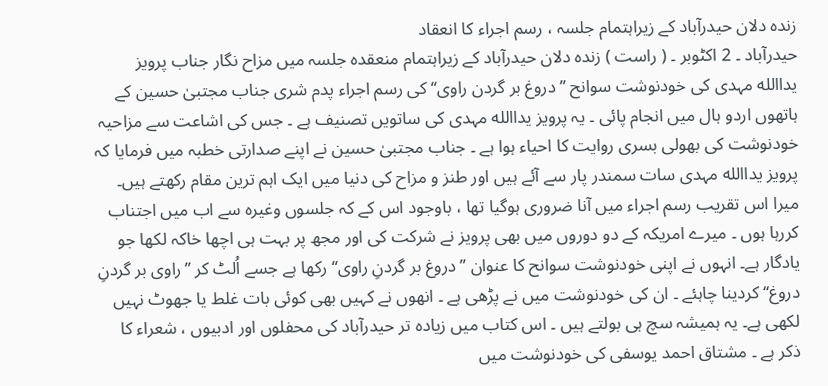زندہ دلان حیدرآباد کے زیراہتمام جلسہ ، رسم اجراء کا انعقاد
حیدرآباد ۔ 2 اکٹوبر ۔ ( راست ) زندہ دلان حیدرآباد کے زیراہتمام منعقدہ جلسہ میں مزاح نگار جناب پرویز یداالله مہدی کی خودنوشت سوانح ’’دروغ بر گردن راوی‘‘ کی رسم اجراء پدم شری جناب مجتبیٰ حسین کے ہاتھوں اردو ہال میں انجام پائی ۔ یہ پرویز یداالله مہدی کی ساتویں تصنیف ہے ۔ جس کی اشاعت سے مزاحیہ خودنوشت کی بھولی بسری روایت کا احیاء ہوا ہے ۔ جناب مجتبیٰ حسین نے اپنے صدارتی خطبہ میں فرمایا کہ پرویز یداالله مہدی سات سمندر پار سے آئے ہیں اور طنز و مزاح کی دنیا میں ایک اہم ترین مقام رکھتے ہیں۔ میرا اس تقریب رسم اجراء میں آنا ضروری ہوگیا تھا ، باوجود اس کے کہ جلسوں وغیرہ سے اب میں اجتناب کررہا ہوں ۔ میرے امریکہ کے دو دوروں میں بھی پرویز نے شرکت کی اور مجھ پر بہت ہی اچھا خاکہ لکھا جو یادگار ہے۔ انہوں نے اپنی خودنوشت سوانح کا عنوان ’’دروغ بر گردنِ راوی‘‘ رکھا ہے جسے اُلٹ کر ’’راوی بر گردنِ دروغ‘‘ کردینا چاہئے ۔ ان کی خودنوشت میں نے پڑھی ہے ۔ انھوں نے کہیں بھی کوئی بات غلط یا جھوٹ نہیں لکھی ہے۔ یہ ہمیشہ سچ ہی بولتے ہیں ۔ اس کتاب میں زیادہ تر حیدرآباد کی محفلوں اور ادبیوں ، شعراء کا ذکر ہے ۔ مشتاق احمد یوسفی کی خودنوشت میں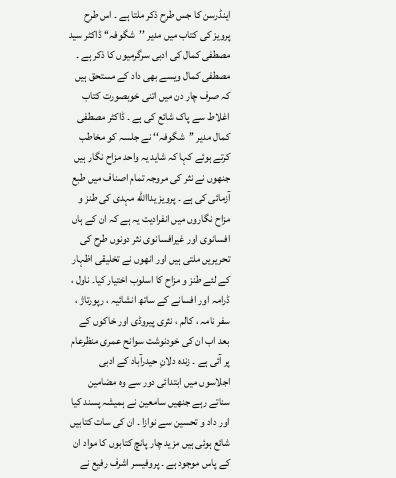اینڈرسن کا جس طرح ذکر ملتا ہے ۔ اس طرح پرویز کی کتاب میں مدیر ’’شگوفہ‘‘ ڈاکٹر سید مصطفی کمال کی ادبی سرگرمیوں کا ذکر ہے ۔ مصطفی کمال ویسے بھی داد کے مستحق ہیں کہ صرف چار دن میں اتنی خوبصورت کتاب اغلاط سے پاک شائع کی ہے ۔ ڈاکٹر مصطفی کمال مدیر ’’شگوفہ‘‘ نے جلسہ کو مخاطب کرتے ہوئے کہا کہ شاید یہ واحد مزاح نگار ہیں جنھوں نے نثر کی مروجہ تمام اصناف میں طبع آزمائی کی ہے ۔ پرویز یداالله مہدی کی طنز و مزاح نگاروں میں انفرادیت یہ ہے کہ ان کے ہاں افسانوی اور غیرافسانوی نثر دونوں طرح کی تحریریں ملتی ہیں اور انھوں نے تخلیقی اظہار کے لئے طنز و مزاح کا اسلوب اختیار کیا۔ ناول ، ڈرامہ اور افسانے کے ساتھ انشائیہ ، رپورتاژ ، سفر نامہ ، کالم ، نثری پیروڈی اور خاکوں کے بعد اب ان کی خودنوشت سوانح عمری منظرعام پر آئی ہے ۔ زندہ دلانِ حیدرآباد کے ادبی اجلاسوں میں ابتدائی دور سے وہ مضامین سناتے رہے جنھیں سامعین نے ہمیشہ پسند کیا اور داد و تحسین سے نوازا ۔ ان کی سات کتابیں شائع ہوئی ہیں مزید چار پانچ کتابوں کا مواد ان کے پاس موجود ہے ۔ پروفیسر اشرف رفیع نے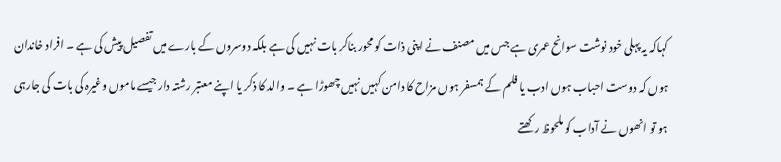کہاکہ یہ پہلی خود نوشت سوانح عمری ہے جس میں مصنف نے اپنی ذات کو محور بناکر بات نہیں کی ہے بلکہ دوسروں کے بارے میں تفصیل پیش کی ہے ۔ افراد خاندان ہوں کہ دوست احباب ہوں ادب یا فلم کے ہمسفر ہوں مزاح کا دامن کہیں نہیں چھوڑا ہے ۔ والد کا ذکر یا اپنے معتبر رشتہ دار جیسے ماموں وغیرہ کی بات کی جارہی ہو تو انھوں نے آداب کو ملحوظ رکھتے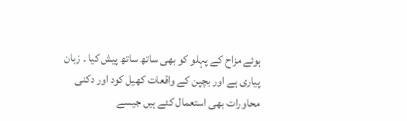ہوئے مزاح کے پہلو کو بھی ساتھ ساتھ پیش کیا ۔ زبان پیاری ہے اور بچپن کے واقعات کھیل کود اور دکنی محاورات بھی استعمال کئے ہیں جیسے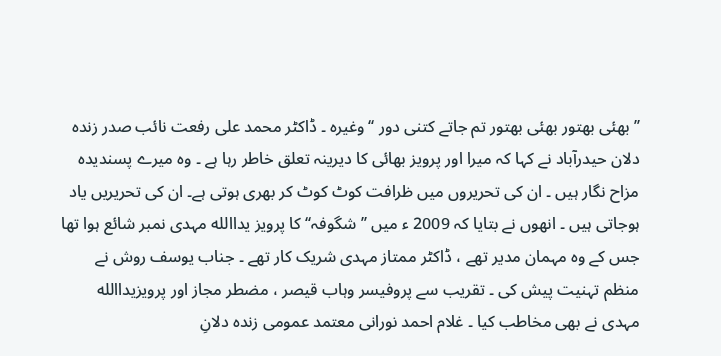’’بھئی بھتور بھئی بھتور تم جاتے کتنی دور ‘‘وغیرہ ۔ ڈاکٹر محمد علی رفعت نائب صدر زندہ دلان حیدرآباد نے کہا کہ میرا اور پرویز بھائی کا دیرینہ تعلق خاطر رہا ہے ۔ وہ میرے پسندیدہ مزاح نگار ہیں ۔ ان کی تحریروں میں ظرافت کوٹ کوٹ کر بھری ہوتی ہے۔ ان کی تحریریں یاد ہوجاتی ہیں ۔ انھوں نے بتایا کہ 2009 ء میں ’’شگوفہ‘‘ کا پرویز یداالله مہدی نمبر شائع ہوا تھا جس کے وہ مہمان مدیر تھے ، ڈاکٹر ممتاز مہدی شریک کار تھے ۔ جناب یوسف روش نے منظم تہنیت پیش کی ۔ تقریب سے پروفیسر وہاب قیصر ، مضطر مجاز اور پرویزیداالله مہدی نے بھی مخاطب کیا ۔ غلام احمد نورانی معتمد عمومی زندہ دلانِ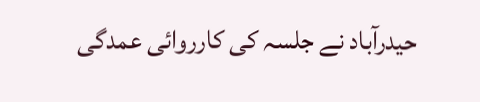حیدرآباد نے جلسہ کی کارروائی عمدگی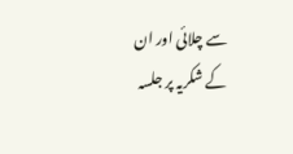سے چلائی اور ان کے شکریہ پر جلسہ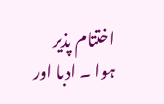اختتام پذیر ہوا ۔ ادبا اور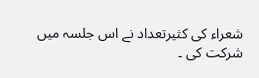شعراء کی کثیرتعداد نے اس جلسہ میں شرکت کی ۔